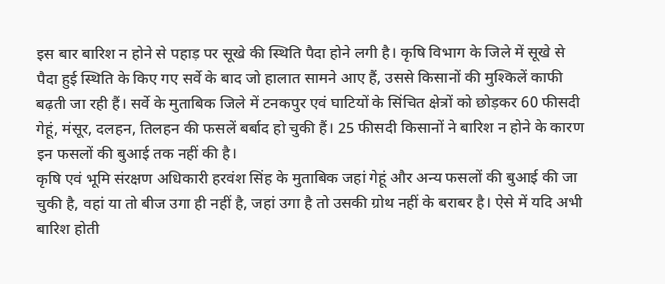इस बार बारिश न होने से पहाड़ पर सूखे की स्थिति पैदा होने लगी है। कृषि विभाग के जिले में सूखे से पैदा हुई स्थिति के किए गए सर्वे के बाद जो हालात सामने आए हैं, उससे किसानों की मुश्किलें काफी बढ़ती जा रही हैं। सर्वे के मुताबिक जिले में टनकपुर एवं घाटियों के सिंचित क्षेत्रों को छोड़कर 60 फीसदी गेहूं, मंसूर, दलहन, तिलहन की फसलें बर्बाद हो चुकी हैं। 25 फीसदी किसानों ने बारिश न होने के कारण इन फसलों की बुआई तक नहीं की है।
कृषि एवं भूमि संरक्षण अधिकारी हरवंश सिंह के मुताबिक जहां गेहूं और अन्य फसलों की बुआई की जा चुकी है, वहां या तो बीज उगा ही नहीं है, जहां उगा है तो उसकी ग्रोथ नहीं के बराबर है। ऐसे में यदि अभी बारिश होती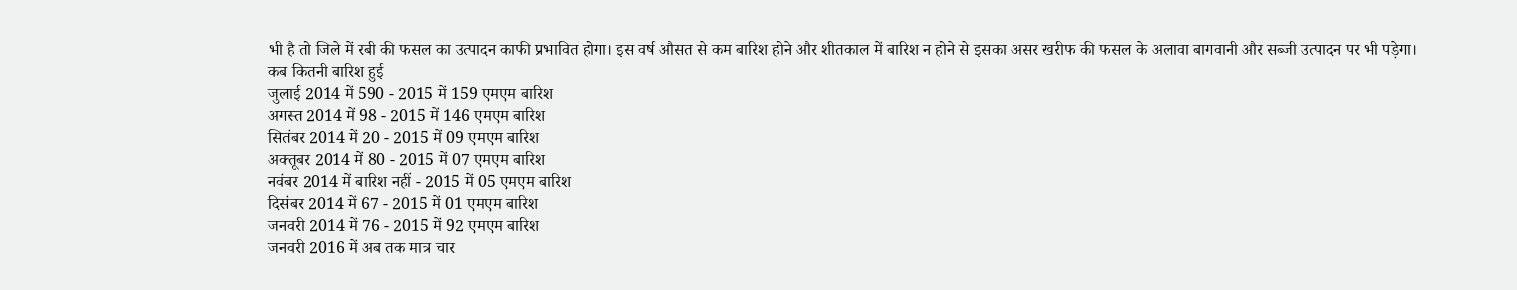भी है तो जिले में रबी की फसल का उत्पादन काफी प्रभावित होगा। इस वर्ष औसत से कम बारिश होने और शीतकाल में बारिश न होने से इसका असर खरीफ की फसल के अलावा बागवानी और सब्जी उत्पादन पर भी पड़ेगा।
कब कितनी बारिश हुई
जुलाई 2014 में 590 - 2015 में 159 एमएम बारिश
अगस्त 2014 में 98 - 2015 में 146 एमएम बारिश
सितंबर 2014 में 20 - 2015 में 09 एमएम बारिश
अक्तूबर 2014 में 80 - 2015 में 07 एमएम बारिश
नवंबर 2014 में बारिश नहीं - 2015 में 05 एमएम बारिश
दिसंबर 2014 में 67 - 2015 में 01 एमएम बारिश
जनवरी 2014 में 76 - 2015 में 92 एमएम बारिश
जनवरी 2016 में अब तक मात्र चार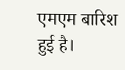एमएम बारिश हुई है।